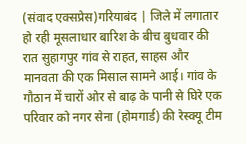(संवाद एक्सप्रेस)गरियाबंद | जिले में लगातार हो रही मूसलाधार बारिश के बीच बुधवार की रात सुहागपुर गांव से राहत, साहस और मानवता की एक मिसाल सामने आई। गांव के गौठान में चारों ओर से बाढ़ के पानी से घिरे एक परिवार को नगर सेना (होमगार्ड) की रेस्क्यू टीम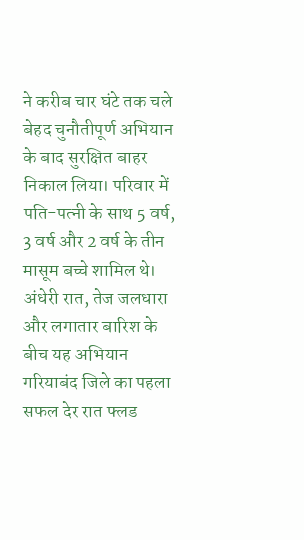ने करीब चार घंटे तक चले बेहद चुनौतीपूर्ण अभियान के बाद सुरक्षित बाहर निकाल लिया। परिवार में पति-पत्नी के साथ 5 वर्ष, 3 वर्ष और 2 वर्ष के तीन मासूम बच्चे शामिल थे। अंधेरी रात, तेज जलधारा और लगातार बारिश के बीच यह अभियान गरियाबंद जिले का पहला सफल देर रात फ्लड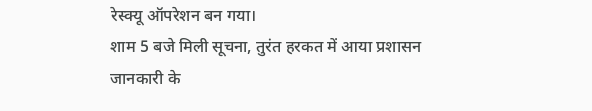रेस्क्यू ऑपरेशन बन गया।
शाम 5 बजे मिली सूचना, तुरंत हरकत में आया प्रशासन
जानकारी के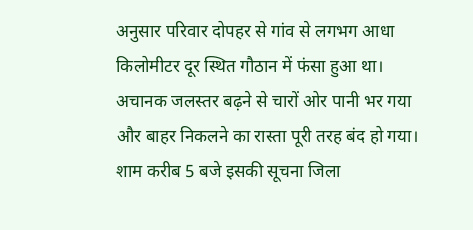अनुसार परिवार दोपहर से गांव से लगभग आधा किलोमीटर दूर स्थित गौठान में फंसा हुआ था। अचानक जलस्तर बढ़ने से चारों ओर पानी भर गया और बाहर निकलने का रास्ता पूरी तरह बंद हो गया। शाम करीब 5 बजे इसकी सूचना जिला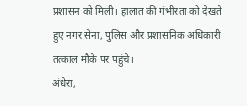प्रशासन को मिली। हालात की गंभीरता को देखते हुए नगर सेना, पुलिस और प्रशासनिक अधिकारी तत्काल मौके पर पहुंचे।
अंधेरा,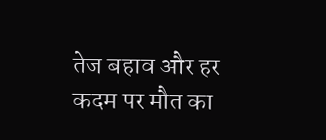तेज बहाव और हर कदम पर मौत का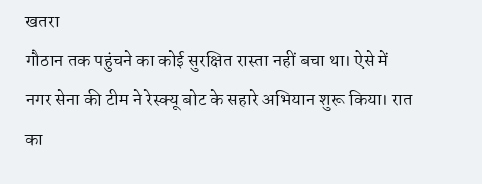खतरा
गौठान तक पहुंचने का कोई सुरक्षित रास्ता नहीं बचा था। ऐसे में नगर सेना की टीम ने रेस्क्यू बोट के सहारे अभियान शुरू किया। रात का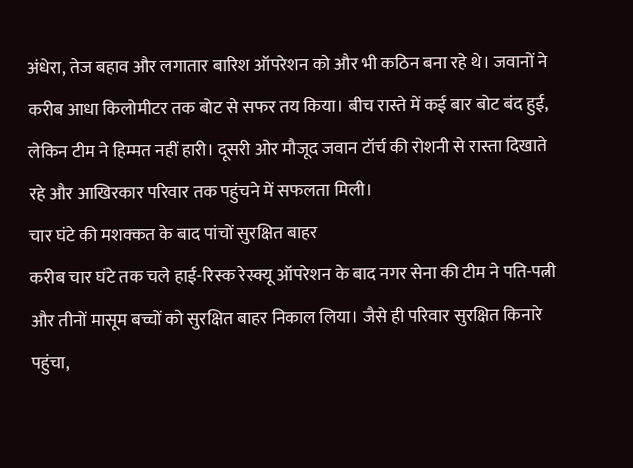अंधेरा, तेज बहाव और लगातार बारिश ऑपरेशन को और भी कठिन बना रहे थे। जवानों ने करीब आधा किलोमीटर तक बोट से सफर तय किया। बीच रास्ते में कई बार बोट बंद हुई, लेकिन टीम ने हिम्मत नहीं हारी। दूसरी ओर मौजूद जवान टॉर्च की रोशनी से रास्ता दिखाते रहे और आखिरकार परिवार तक पहुंचने में सफलता मिली।
चार घंटे की मशक्कत के बाद पांचों सुरक्षित बाहर
करीब चार घंटे तक चले हाई-रिस्क रेस्क्यू ऑपरेशन के बाद नगर सेना की टीम ने पति-पत्नी और तीनों मासूम बच्चों को सुरक्षित बाहर निकाल लिया। जैसे ही परिवार सुरक्षित किनारे पहुंचा,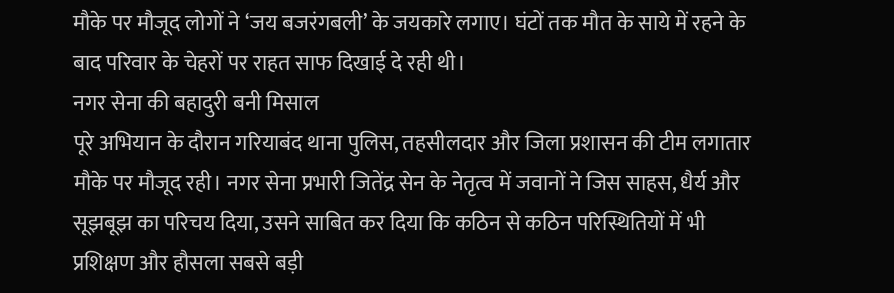मौके पर मौजूद लोगों ने ‘जय बजरंगबली’ के जयकारे लगाए। घंटों तक मौत के साये में रहने के बाद परिवार के चेहरों पर राहत साफ दिखाई दे रही थी।
नगर सेना की बहादुरी बनी मिसाल
पूरे अभियान के दौरान गरियाबंद थाना पुलिस, तहसीलदार और जिला प्रशासन की टीम लगातार मौके पर मौजूद रही। नगर सेना प्रभारी जितेंद्र सेन के नेतृत्व में जवानों ने जिस साहस, धैर्य और सूझबूझ का परिचय दिया, उसने साबित कर दिया कि कठिन से कठिन परिस्थितियों में भी प्रशिक्षण और हौसला सबसे बड़ी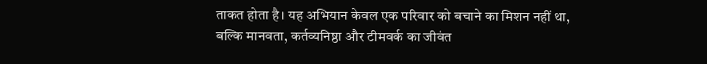ताकत होता है। यह अभियान केवल एक परिवार को बचाने का मिशन नहीं था, बल्कि मानवता, कर्तव्यनिष्ठा और टीमवर्क का जीवंत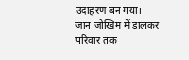उदाहरण बन गया।
जान जोखिम में डालकर परिवार तक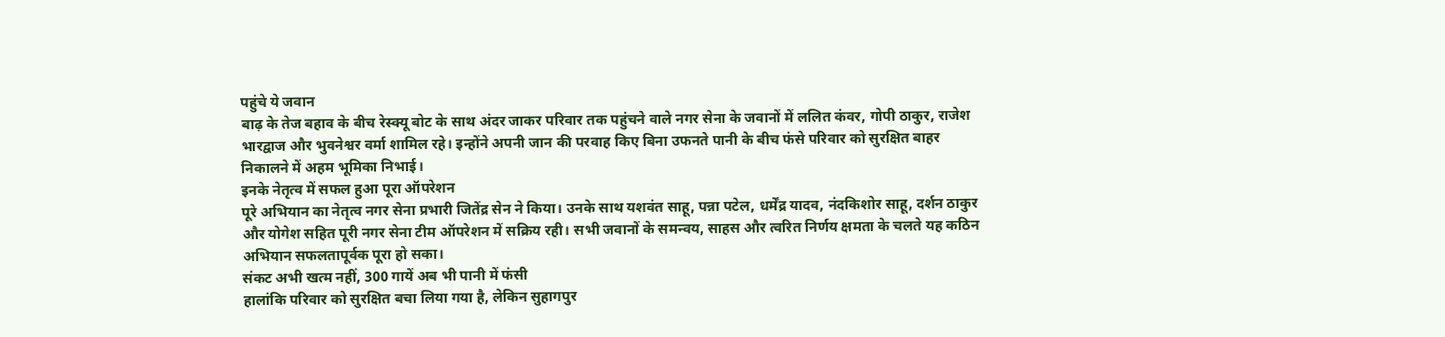पहुंचे ये जवान
बाढ़ के तेज बहाव के बीच रेस्क्यू बोट के साथ अंदर जाकर परिवार तक पहुंचने वाले नगर सेना के जवानों में ललित कंवर, गोपी ठाकुर, राजेश भारद्वाज और भुवनेश्वर वर्मा शामिल रहे। इन्होंने अपनी जान की परवाह किए बिना उफनते पानी के बीच फंसे परिवार को सुरक्षित बाहर निकालने में अहम भूमिका निभाई।
इनके नेतृत्व में सफल हुआ पूरा ऑपरेशन
पूरे अभियान का नेतृत्व नगर सेना प्रभारी जितेंद्र सेन ने किया। उनके साथ यशवंत साहू, पन्ना पटेल, धर्मेंद्र यादव, नंदकिशोर साहू, दर्शन ठाकुर और योगेश सहित पूरी नगर सेना टीम ऑपरेशन में सक्रिय रही। सभी जवानों के समन्वय, साहस और त्वरित निर्णय क्षमता के चलते यह कठिन अभियान सफलतापूर्वक पूरा हो सका।
संकट अभी खत्म नहीं, 300 गायें अब भी पानी में फंसी
हालांकि परिवार को सुरक्षित बचा लिया गया है, लेकिन सुहागपुर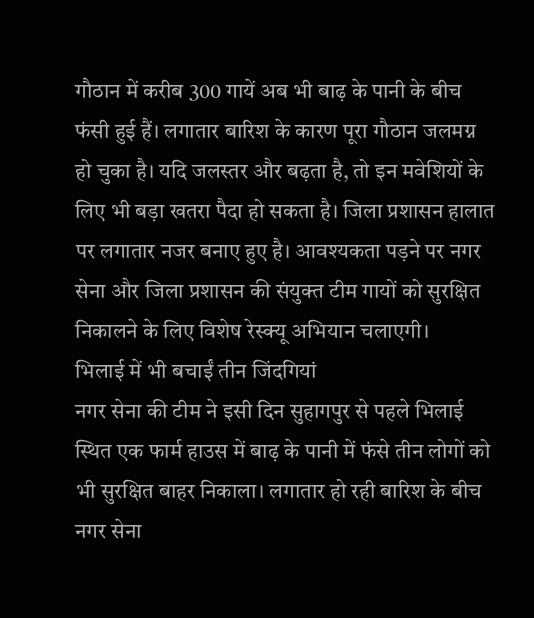गौठान में करीब 300 गायें अब भी बाढ़ के पानी के बीच फंसी हुई हैं। लगातार बारिश के कारण पूरा गौठान जलमग्न हो चुका है। यदि जलस्तर और बढ़ता है, तो इन मवेशियों के लिए भी बड़ा खतरा पैदा हो सकता है। जिला प्रशासन हालात पर लगातार नजर बनाए हुए है। आवश्यकता पड़ने पर नगर सेना और जिला प्रशासन की संयुक्त टीम गायों को सुरक्षित निकालने के लिए विशेष रेस्क्यू अभियान चलाएगी।
भिलाई में भी बचाईं तीन जिंदगियां
नगर सेना की टीम ने इसी दिन सुहागपुर से पहले भिलाई स्थित एक फार्म हाउस में बाढ़ के पानी में फंसे तीन लोगों को भी सुरक्षित बाहर निकाला। लगातार हो रही बारिश के बीच नगर सेना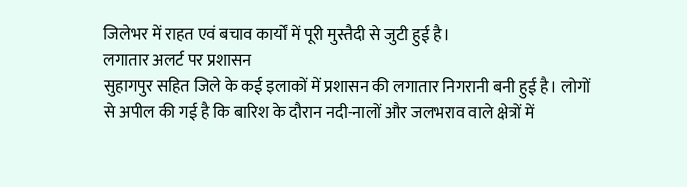जिलेभर में राहत एवं बचाव कार्यों में पूरी मुस्तैदी से जुटी हुई है।
लगातार अलर्ट पर प्रशासन
सुहागपुर सहित जिले के कई इलाकों में प्रशासन की लगातार निगरानी बनी हुई है। लोगों से अपील की गई है कि बारिश के दौरान नदी-नालों और जलभराव वाले क्षेत्रों में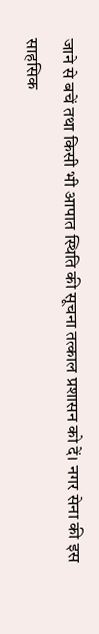जाने से बचें तथा किसी भी आपात स्थिति की सूचना तत्काल प्रशासन को दें। नगर सेना की इस साहसिक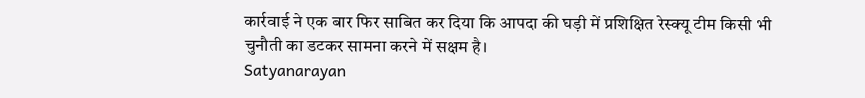कार्रवाई ने एक बार फिर साबित कर दिया कि आपदा की घड़ी में प्रशिक्षित रेस्क्यू टीम किसी भी चुनौती का डटकर सामना करने में सक्षम है।
Satyanarayan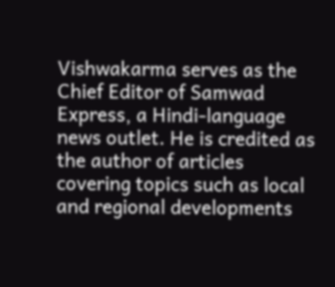Vishwakarma serves as the Chief Editor of Samwad Express, a Hindi-language news outlet. He is credited as the author of articles covering topics such as local and regional developments